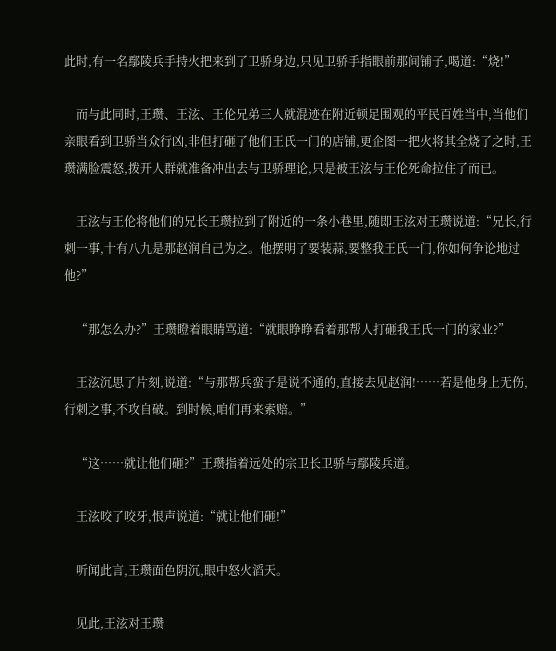此时,有一名鄢陵兵手持火把来到了卫骄身边,只见卫骄手指眼前那间铺子,喝道:“烧!”

    而与此同时,王瓒、王泫、王伦兄弟三人就混迹在附近顿足围观的平民百姓当中,当他们亲眼看到卫骄当众行凶,非但打砸了他们王氏一门的店铺,更企图一把火将其全烧了之时,王瓒满脸震怒,拨开人群就准备冲出去与卫骄理论,只是被王泫与王伦死命拉住了而已。

    王泫与王伦将他们的兄长王瓒拉到了附近的一条小巷里,随即王泫对王瓒说道:“兄长,行刺一事,十有八九是那赵润自己为之。他摆明了要装蒜,要整我王氏一门,你如何争论地过他?”

    “那怎么办?”王瓒瞪着眼睛骂道:“就眼睁睁看着那帮人打砸我王氏一门的家业?”

    王泫沉思了片刻,说道:“与那帮兵蛮子是说不通的,直接去见赵润!……若是他身上无伤,行刺之事,不攻自破。到时候,咱们再来索赔。”

    “这……就让他们砸?”王瓒指着远处的宗卫长卫骄与鄢陵兵道。

    王泫咬了咬牙,恨声说道:“就让他们砸!”

    听闻此言,王瓒面色阴沉,眼中怒火滔天。

    见此,王泫对王瓒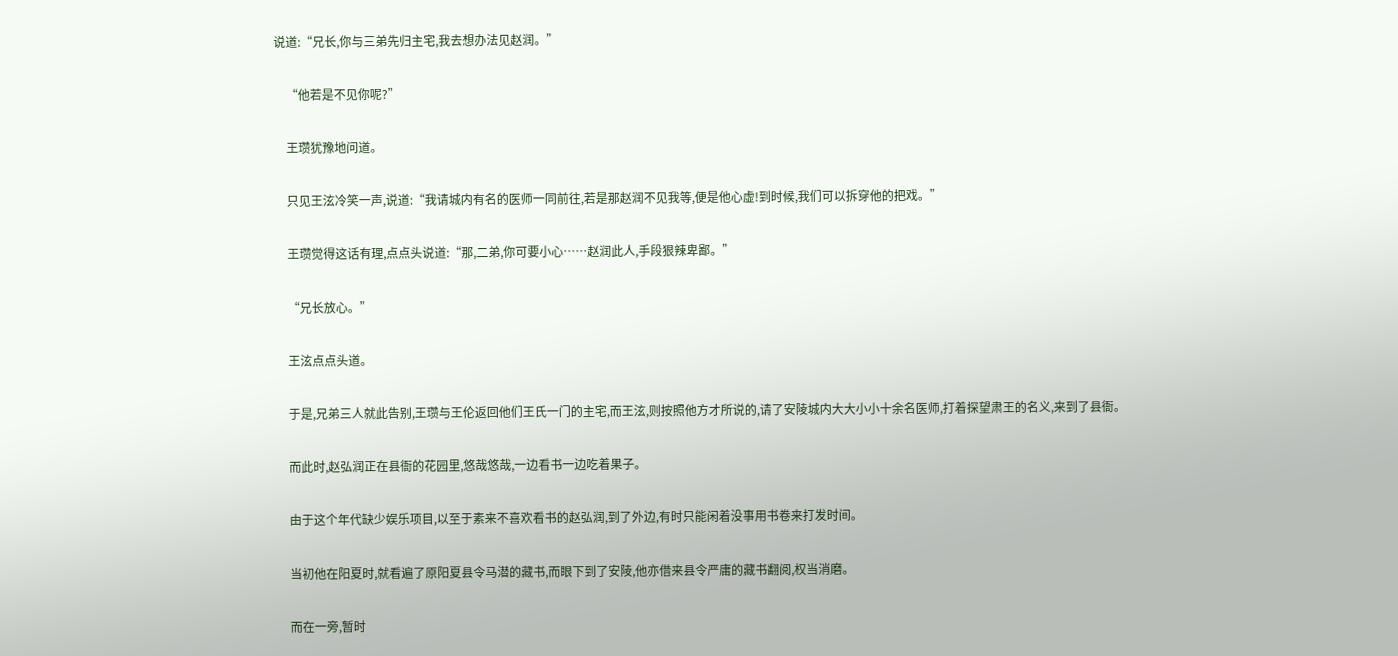说道:“兄长,你与三弟先归主宅,我去想办法见赵润。”

    “他若是不见你呢?”

    王瓒犹豫地问道。

    只见王泫冷笑一声,说道:“我请城内有名的医师一同前往,若是那赵润不见我等,便是他心虚!到时候,我们可以拆穿他的把戏。”

    王瓒觉得这话有理,点点头说道:“那,二弟,你可要小心……赵润此人,手段狠辣卑鄙。”

    “兄长放心。”

    王泫点点头道。

    于是,兄弟三人就此告别,王瓒与王伦返回他们王氏一门的主宅,而王泫,则按照他方才所说的,请了安陵城内大大小小十余名医师,打着探望肃王的名义,来到了县衙。

    而此时,赵弘润正在县衙的花园里,悠哉悠哉,一边看书一边吃着果子。

    由于这个年代缺少娱乐项目,以至于素来不喜欢看书的赵弘润,到了外边,有时只能闲着没事用书卷来打发时间。

    当初他在阳夏时,就看遍了原阳夏县令马潜的藏书,而眼下到了安陵,他亦借来县令严庸的藏书翻阅,权当消磨。

    而在一旁,暂时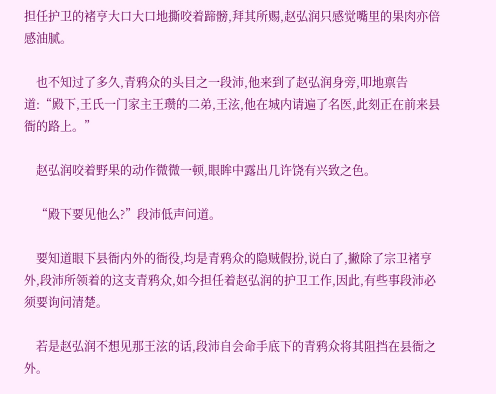担任护卫的褚亨大口大口地撕咬着蹄髈,拜其所赐,赵弘润只感觉嘴里的果肉亦倍感油腻。

    也不知过了多久,青鸦众的头目之一段沛,他来到了赵弘润身旁,叩地禀告道:“殿下,王氏一门家主王瓒的二弟,王泫,他在城内请遍了名医,此刻正在前来县衙的路上。”

    赵弘润咬着野果的动作微微一顿,眼眸中露出几许饶有兴致之色。

    “殿下要见他么?”段沛低声问道。

    要知道眼下县衙内外的衙役,均是青鸦众的隐贼假扮,说白了,撇除了宗卫褚亨外,段沛所领着的这支青鸦众,如今担任着赵弘润的护卫工作,因此,有些事段沛必须要询问清楚。

    若是赵弘润不想见那王泫的话,段沛自会命手底下的青鸦众将其阻挡在县衙之外。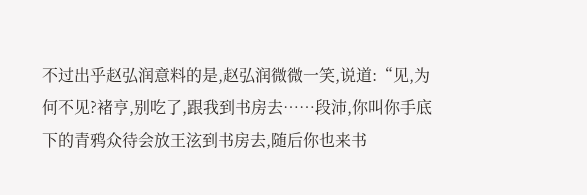不过出乎赵弘润意料的是,赵弘润微微一笑,说道:“见,为何不见?褚亨,别吃了,跟我到书房去……段沛,你叫你手底下的青鸦众待会放王泫到书房去,随后你也来书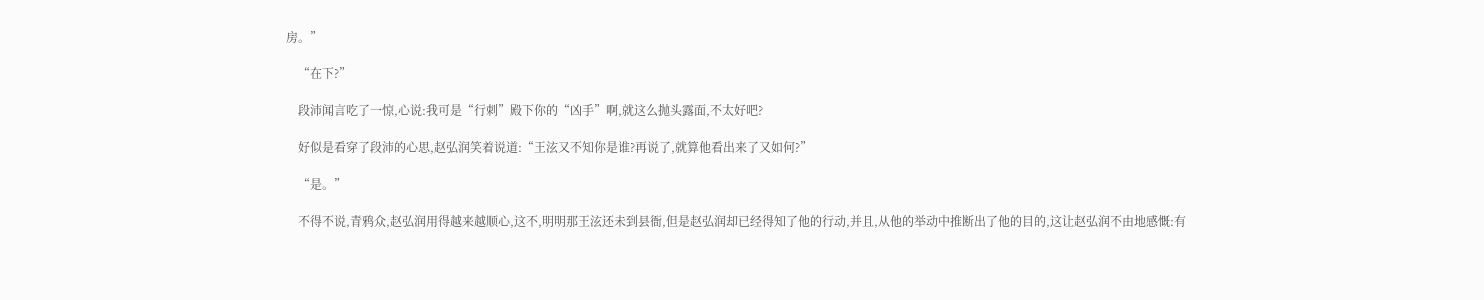房。”

    “在下?”

    段沛闻言吃了一惊,心说:我可是“行刺”殿下你的“凶手”啊,就这么抛头露面,不太好吧?

    好似是看穿了段沛的心思,赵弘润笑着说道:“王泫又不知你是谁?再说了,就算他看出来了又如何?”

    “是。”

    不得不说,青鸦众,赵弘润用得越来越顺心,这不,明明那王泫还未到县衙,但是赵弘润却已经得知了他的行动,并且,从他的举动中推断出了他的目的,这让赵弘润不由地感慨:有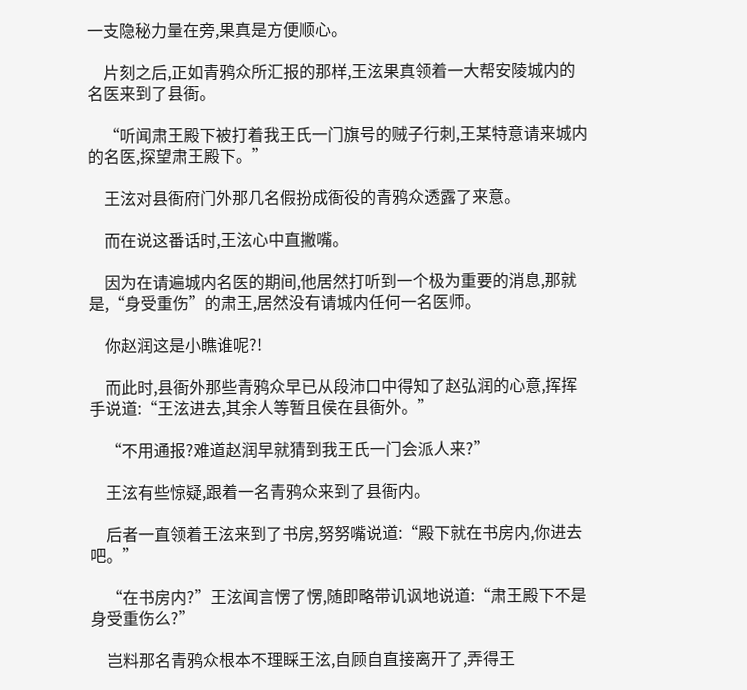一支隐秘力量在旁,果真是方便顺心。

    片刻之后,正如青鸦众所汇报的那样,王泫果真领着一大帮安陵城内的名医来到了县衙。

    “听闻肃王殿下被打着我王氏一门旗号的贼子行刺,王某特意请来城内的名医,探望肃王殿下。”

    王泫对县衙府门外那几名假扮成衙役的青鸦众透露了来意。

    而在说这番话时,王泫心中直撇嘴。

    因为在请遍城内名医的期间,他居然打听到一个极为重要的消息,那就是,“身受重伤”的肃王,居然没有请城内任何一名医师。

    你赵润这是小瞧谁呢?!

    而此时,县衙外那些青鸦众早已从段沛口中得知了赵弘润的心意,挥挥手说道:“王泫进去,其余人等暂且侯在县衙外。”

    “不用通报?难道赵润早就猜到我王氏一门会派人来?”

    王泫有些惊疑,跟着一名青鸦众来到了县衙内。

    后者一直领着王泫来到了书房,努努嘴说道:“殿下就在书房内,你进去吧。”

    “在书房内?”王泫闻言愣了愣,随即略带讥讽地说道:“肃王殿下不是身受重伤么?”

    岂料那名青鸦众根本不理睬王泫,自顾自直接离开了,弄得王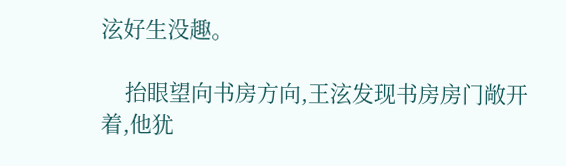泫好生没趣。

    抬眼望向书房方向,王泫发现书房房门敞开着,他犹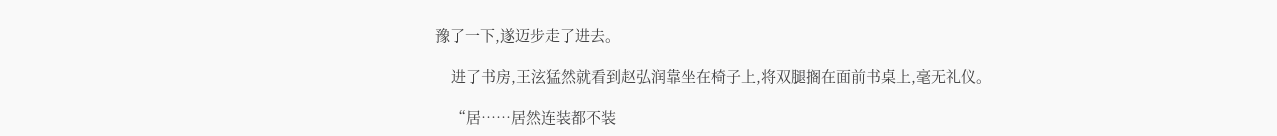豫了一下,遂迈步走了进去。

    进了书房,王泫猛然就看到赵弘润靠坐在椅子上,将双腿搁在面前书桌上,毫无礼仪。

    “居……居然连装都不装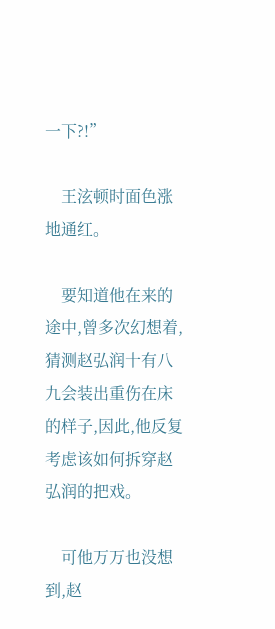一下?!”

    王泫顿时面色涨地通红。

    要知道他在来的途中,曾多次幻想着,猜测赵弘润十有八九会装出重伤在床的样子,因此,他反复考虑该如何拆穿赵弘润的把戏。

    可他万万也没想到,赵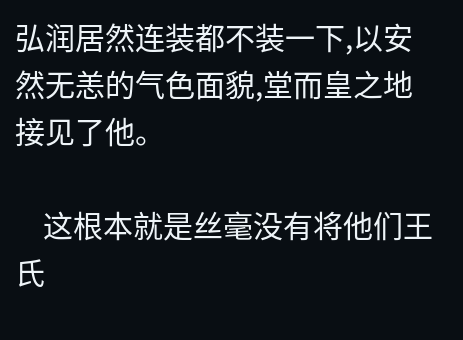弘润居然连装都不装一下,以安然无恙的气色面貌,堂而皇之地接见了他。

    这根本就是丝毫没有将他们王氏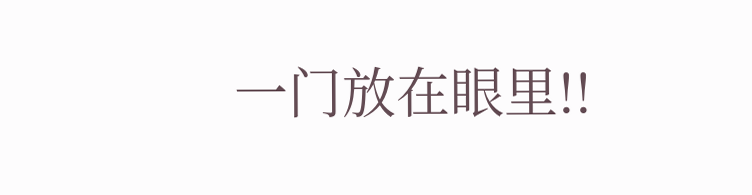一门放在眼里!!